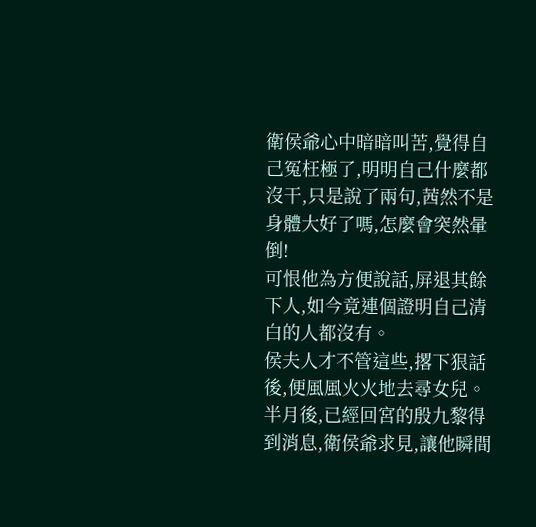衛侯爺心中暗暗叫苦,覺得自己冤枉極了,明明自己什麼都沒干,只是說了兩句,茜然不是身體大好了嗎,怎麼會突然暈倒!
可恨他為方便說話,屏退其餘下人,如今竟連個證明自己清白的人都沒有。
侯夫人才不管這些,撂下狠話後,便風風火火地去尋女兒。
半月後,已經回宮的殷九黎得到消息,衛侯爺求見,讓他瞬間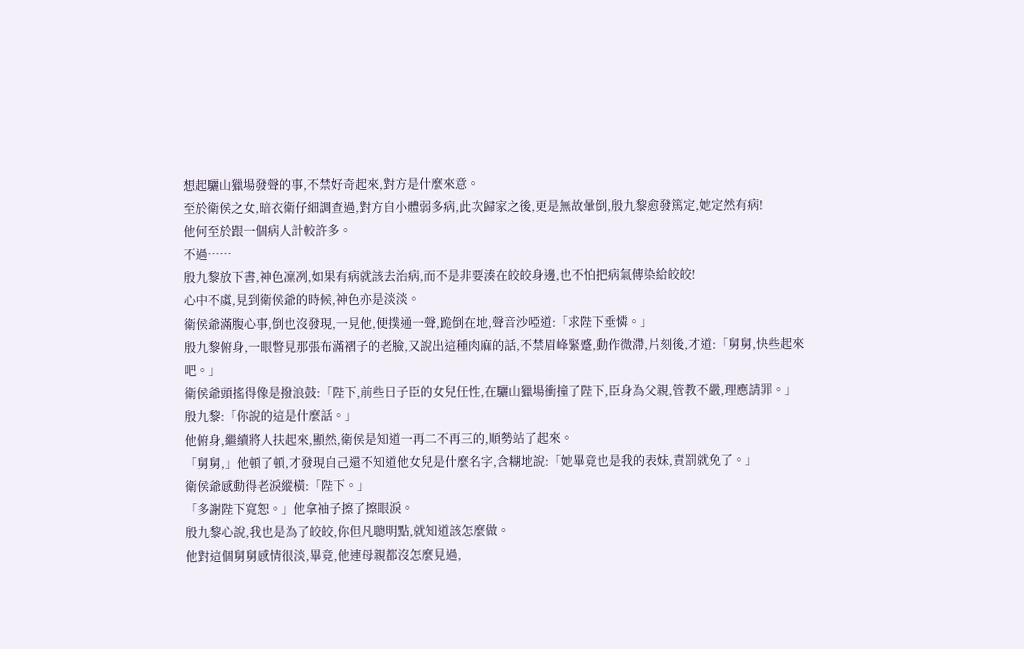想起驪山獵場發聲的事,不禁好奇起來,對方是什麼來意。
至於衛侯之女,暗衣衛仔細調查過,對方自小體弱多病,此次歸家之後,更是無故暈倒,殷九黎愈發篤定,她定然有病!
他何至於跟一個病人計較許多。
不過……
殷九黎放下書,神色凜冽,如果有病就該去治病,而不是非要湊在皎皎身邊,也不怕把病氣傳染給皎皎!
心中不虞,見到衛侯爺的時候,神色亦是淡淡。
衛侯爺滿腹心事,倒也沒發現,一見他,便撲通一聲,跪倒在地,聲音沙啞道:「求陛下垂憐。」
殷九黎俯身,一眼瞥見那張布滿褶子的老臉,又說出這種肉麻的話,不禁眉峰緊蹙,動作微滯,片刻後,才道:「舅舅,快些起來吧。」
衛侯爺頭搖得像是撥浪鼓:「陛下,前些日子臣的女兒任性,在驪山獵場衝撞了陛下,臣身為父親,管教不嚴,理應請罪。」
殷九黎:「你說的這是什麼話。」
他俯身,繼續將人扶起來,顯然,衛侯是知道一再二不再三的,順勢站了起來。
「舅舅,」他頓了頓,才發現自己還不知道他女兒是什麼名字,含糊地說:「她畢竟也是我的表妹,責罰就免了。」
衛侯爺感動得老淚縱橫:「陛下。」
「多謝陛下寬恕。」他拿袖子擦了擦眼淚。
殷九黎心說,我也是為了皎皎,你但凡聰明點,就知道該怎麼做。
他對這個舅舅感情很淡,畢竟,他連母親都沒怎麼見過,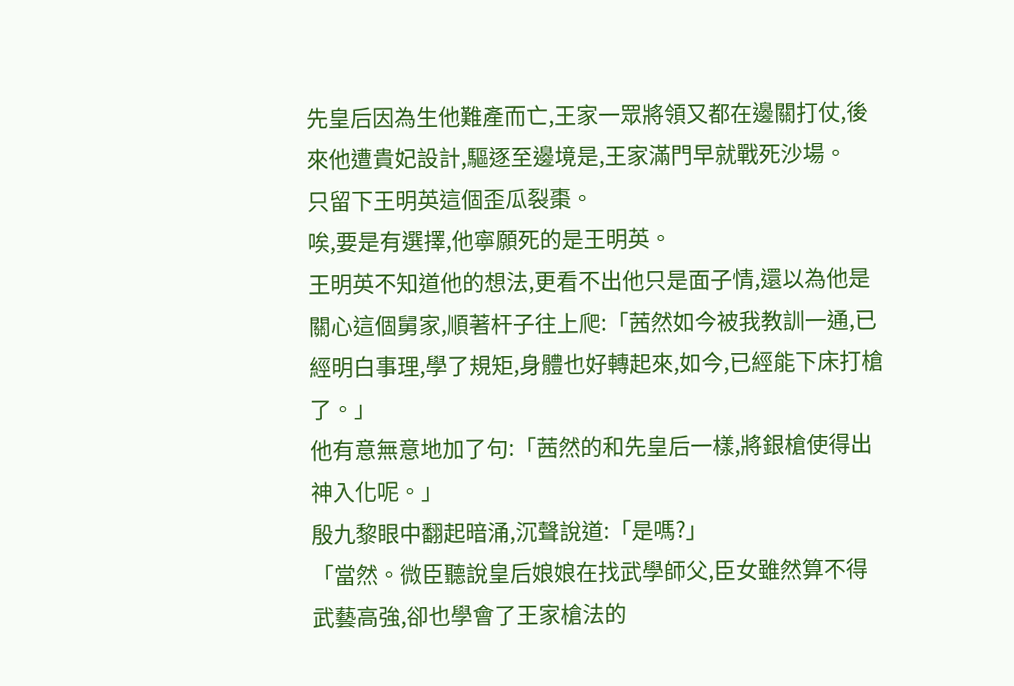先皇后因為生他難產而亡,王家一眾將領又都在邊關打仗,後來他遭貴妃設計,驅逐至邊境是,王家滿門早就戰死沙場。
只留下王明英這個歪瓜裂棗。
唉,要是有選擇,他寧願死的是王明英。
王明英不知道他的想法,更看不出他只是面子情,還以為他是關心這個舅家,順著杆子往上爬:「茜然如今被我教訓一通,已經明白事理,學了規矩,身體也好轉起來,如今,已經能下床打槍了。」
他有意無意地加了句:「茜然的和先皇后一樣,將銀槍使得出神入化呢。」
殷九黎眼中翻起暗涌,沉聲說道:「是嗎?」
「當然。微臣聽說皇后娘娘在找武學師父,臣女雖然算不得武藝高強,卻也學會了王家槍法的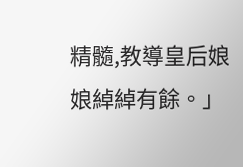精髓,教導皇后娘娘綽綽有餘。」